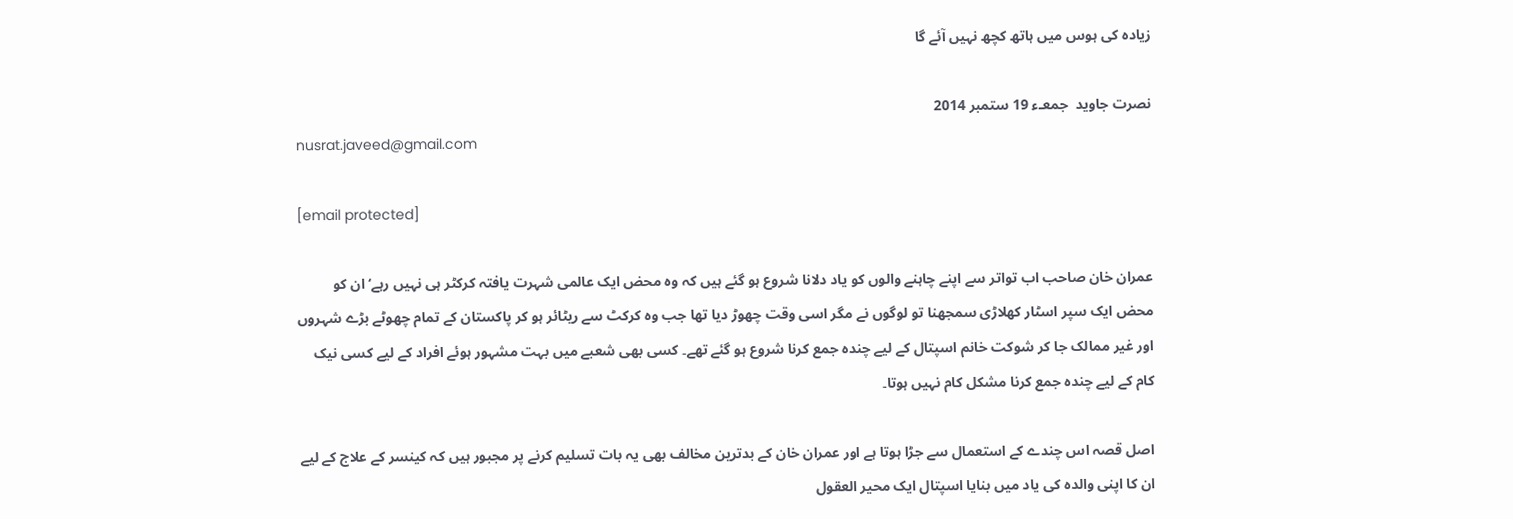زیادہ کی ہوس میں ہاتھ کچھ نہیں آئے گا

نصرت جاوید  جمعـء 19 ستمبر 2014
nusrat.javeed@gmail.com

[email protected]

عمران خان صاحب اب تواتر سے اپنے چاہنے والوں کو یاد دلانا شروع ہو گئے ہیں کہ وہ محض ایک عالمی شہرت یافتہ کرکٹر ہی نہیں رہے‘ ان کو محض ایک سپر اسٹار کھلاڑی سمجھنا تو لوگوں نے مگر اسی وقت چھوڑ دیا تھا جب وہ کرکٹ سے ریٹائر ہو کر پاکستان کے تمام چھوٹے بڑے شہروں اور غیر ممالک جا کر شوکت خانم اسپتال کے لیے چندہ جمع کرنا شروع ہو گئے تھے۔ کسی بھی شعبے میں بہت مشہور ہوئے افراد کے لیے کسی نیک کام کے لیے چندہ جمع کرنا مشکل کام نہیں ہوتا۔

اصل قصہ اس چندے کے استعمال سے جڑا ہوتا ہے اور عمران خان کے بدترین مخالف بھی یہ بات تسلیم کرنے پر مجبور ہیں کہ کینسر کے علاج کے لیے ان کا اپنی والدہ کی یاد میں بنایا اسپتال ایک محیر العقول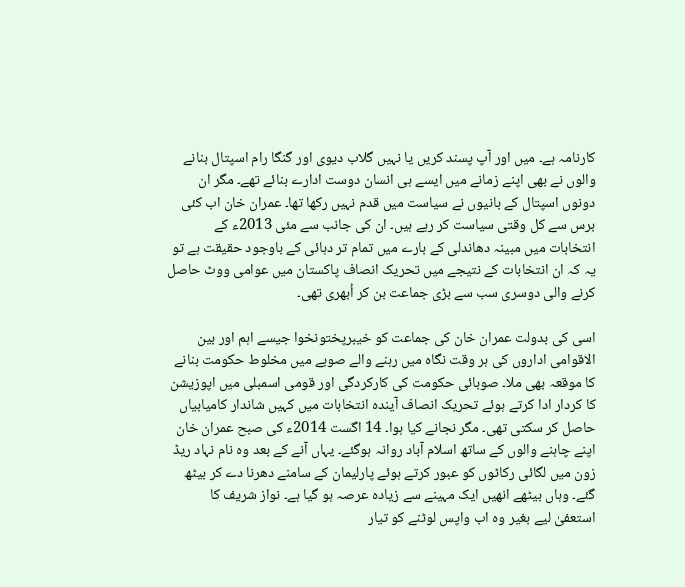کارنامہ ہے۔ میں اور آپ پسند کریں یا نہیں گلاب دیوی اور گنگا رام اسپتال بنانے والوں نے بھی اپنے زمانے میں ایسے ہی انسان دوست ادارے بنائے تھے۔ مگر ان دونوں اسپتال کے بانیوں نے سیاست میں قدم نہیں رکھا تھا۔ عمران خان اب کئی برس سے کل وقتی سیاست کر رہے ہیں۔ ان کی جانب سے مئی 2013ء کے انتخابات میں مبینہ دھاندلی کے بارے میں تمام تر دہائی کے باوجود حقیقت ہے تو یہ کہ ان انتخابات کے نتیجے میں تحریک انصاف پاکستان میں عوامی ووٹ حاصل کرنے والی دوسری سب سے بڑی جماعت بن کر اُبھری تھی۔

اسی کی بدولت عمران خان کی جماعت کو خیبرپختونخوا جیسے اہم اور بین الاقوامی اداروں کی ہر وقت نگاہ میں رہنے والے صوبے میں مخلوط حکومت بنانے کا موقعہ بھی ملا۔ صوبائی حکومت کی کارکردگی اور قومی اسمبلی میں اپوزیشن کا کردار ادا کرتے ہوئے تحریک انصاف آیندہ انتخابات میں کہیں شاندار کامیابیاں حاصل کر سکتی تھی۔ مگر نجانے کیا ہوا۔ 14 اگست 2014ء کی صبح عمران خان اپنے چاہنے والوں کے ساتھ اسلام آباد روانہ ہوگئے۔ یہاں آنے کے بعد وہ نام نہاد ریڈ زون میں لگائی رکاٹوں کو عبور کرتے ہوئے پارلیمان کے سامنے دھرنا دے کر بیٹھ گئے۔ وہاں بیٹھے انھیں ایک مہینے سے زیادہ عرصہ ہو گیا ہے۔ نواز شریف کا استعفیٰ لیے بغیر وہ اب واپس لوٹنے کو تیار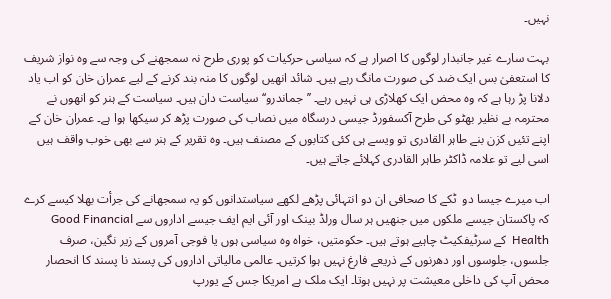نہیں۔

بہت سارے غیر جانبدار لوگوں کا اصرار ہے کہ سیاسی حرکیات کو پوری طرح نہ سمجھنے کی وجہ سے وہ نواز شریف کا استعفیٰ بس ایک ضد کی صورت مانگ رہے ہیں۔ شائد انھیں لوگوں کا منہ بند کرنے کے لیے عمران خان کو اب یاد دلانا پڑ رہا ہے کہ وہ محض ایک کھلاڑی ہی نہیں رہے۔ ’’جماندرو‘‘ سیاست دان ہیں۔ سیاست کے ہنر کو انھوں نے محترمہ بے نظیر بھٹو کی طرح آکسفورڈ جیسی درسگاہ میں نصاب کی صورت پڑھ کر سیکھا ہوا ہے۔ عمران خان کے اپنے تئیں کزن بنے طاہر القادری تو ویسے ہی کئی کتابوں کے مصنف ہیں۔ وہ تقریر کے ہنر سے بھی خوب واقف ہیں اسی لیے تو علامہ ڈاکٹر طاہر القادری کہلائے جاتے ہیں۔

اب میرے جیسا دو  ٹکے کا صحافی ان دو انتہائی پڑھے لکھے سیاستدانوں کو یہ سمجھانے کی جرأت بھلا کیسے کرے کہ پاکستان جیسے ملکوں میں جنھیں ہر سال ورلڈ بینک اور آئی ایم ایف جیسے اداروں سے Good Financial Health  کے سرٹیفکیٹ چاہیے ہوتے ہیں۔ حکومتیں، خواہ وہ سیاسی ہوں یا فوجی آمروں کے زیر نگین، صرف جلسوں، جلوسوں اور دھرنوں کے ذریعے فارغ نہیں ہوا کرتیں۔ عالمی مالیاتی اداروں کی پسند نا پسند کا انحصار محض آپ کی داخلی معیشت پر نہیں ہوتا۔ ایک ملک ہے امریکا جس کے یورپ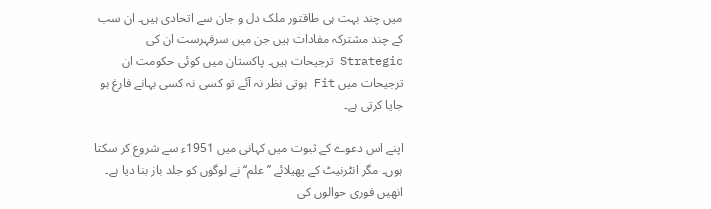میں چند بہت ہی طاقتور ملک دل و جان سے اتحادی ہیں۔ ان سب کے چند مشترکہ مفادات ہیں جن میں سرفہرست ان کی Strategic ترجیحات ہیں۔ پاکستان میں کوئی حکومت ان ترجیحات میں Fit ہوتی نظر نہ آئے تو کسی نہ کسی بہانے فارغ ہو جایا کرتی ہے۔

اپنے اس دعوے کے ثبوت میں کہانی میں 1951ء سے شروع کر سکتا ہوں۔ مگر انٹرنیٹ کے پھیلائے ’’علم‘‘ نے لوگوں کو جلد باز بنا دیا ہے۔ انھیں فوری حوالوں کی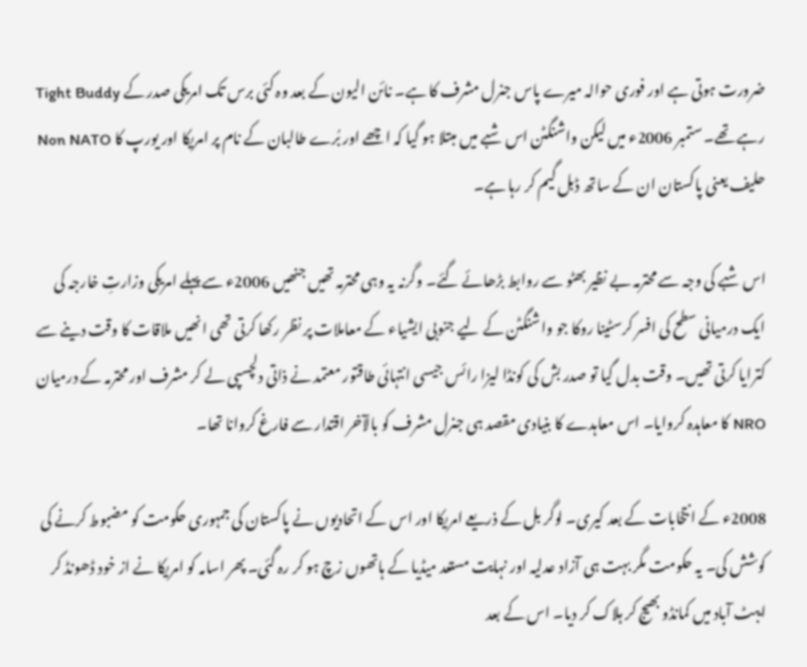ضرورت ہوتی ہے اور فوری حوالہ میرے پاس جنرل مشرف کا ہے۔ نائن الیون کے بعد وہ کئی برس تک امریکی صدر کے Tight Buddy رہے تھے۔ ستمبر 2006ء میں لیکن واشنگٹن اس شبے میں مبتلا ہو گیا کہ اچھے اور بُرے طالبان کے نام پر امریکا اور یورپ کا Non NATO حلیف یعنی پاکستان ان کے ساتھ ڈبل گیم کر رہا ہے۔

اس شبے کی وجہ سے محترمہ بے نظیر بھٹو سے روابط بڑھائے گئے۔ وگرنہ یہ وہی محترمہ تھیں جنھیں 2006ء سے پہلے امریکی وزارتِ خارجہ کی ایک درمیانی سطح کی افسر کرسٹینا روکا جو واشنگٹن کے لیے جنوبی ایشیاء کے معاملات پر نظر رکھا کرتی تھی انھیں ملاقات کا وقت دینے سے کترایا کرتی تھیں۔ وقت بدل گیا تو صدر بش کی کونڈا لیزا رائس جیسی انتہائی طاقتور معتمد نے ذاتی دلچسپی لے کر مشرف اور محترمہ کے درمیان NRO کا معاہدہ کروایا۔ اس معاہدے کا بنیادی مقصد ہی جنرل مشرف کو بالآخر اقتدار سے فارغ کروانا تھا۔

2008ء کے انتخابات کے بعد کیری۔ لوگر بل کے ذریعے امریکا اور اس کے اتحادیوں نے پاکستان کی جمہوری حکومت کو مضبوط کرنے کی کوشش کی۔ یہ حکومت مگر بہت ہی آزاد عدلیہ اور نہایت مستعد میڈیا کے ہاتھوں زچ ہو کر رہ گئی۔ پھر اسامہ کو امریکا نے از خود ڈھونڈ کر ایبٹ آباد میں کمانڈو بھیج کر ہلاک کر دیا۔ اس کے بعد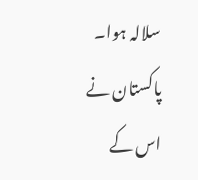سلالہ ہوا۔ پاکستان نے اس کے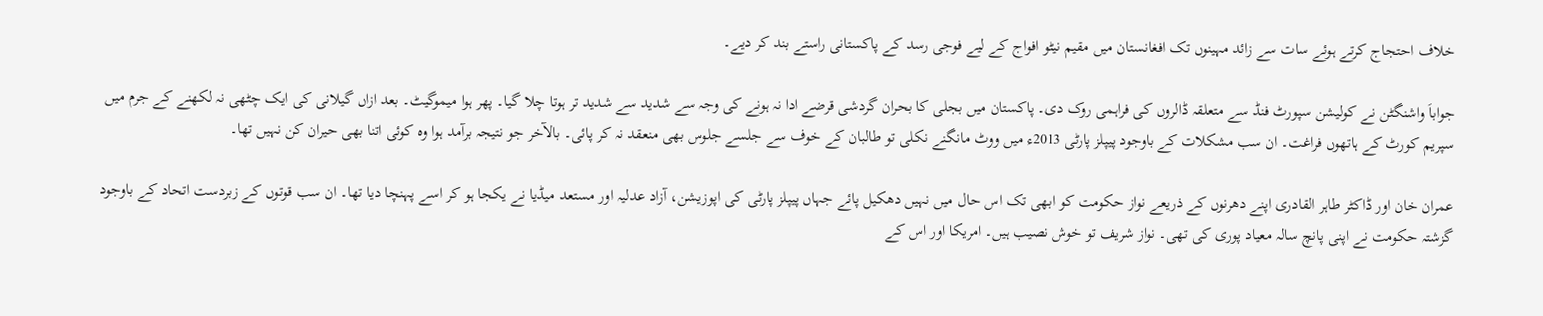خلاف احتجاج کرتے ہوئے سات سے زائد مہینوں تک افغانستان میں مقیم نیٹو افواج کے لیے فوجی رسد کے پاکستانی راستے بند کر دیے۔

جواباَ واشنگٹن نے کولیشن سپورٹ فنڈ سے متعلقہ ڈالروں کی فراہمی روک دی۔ پاکستان میں بجلی کا بحران گردشی قرضے ادا نہ ہونے کی وجہ سے شدید سے شدید تر ہوتا چلا گیا۔ پھر ہوا میموگیٹ۔ بعد ازاں گیلانی کی ایک چٹھی نہ لکھنے کے جرم میں سپریم کورٹ کے ہاتھوں فراغت۔ ان سب مشکلات کے باوجود پیپلز پارٹی 2013ء میں ووٹ مانگنے نکلی تو طالبان کے خوف سے جلسے جلوس بھی منعقد نہ کر پائی۔ بالآخر جو نتیجہ برآمد ہوا وہ کوئی اتنا بھی حیران کن نہیں تھا۔

عمران خان اور ڈاکٹر طاہر القادری اپنے دھرنوں کے ذریعے نواز حکومت کو ابھی تک اس حال میں نہیں دھکیل پائے جہاں پیپلز پارٹی کی اپوزیشن، آزاد عدلیہ اور مستعد میڈیا نے یکجا ہو کر اسے پہنچا دیا تھا۔ ان سب قوتوں کے زبردست اتحاد کے باوجود گزشتہ حکومت نے اپنی پانچ سالہ معیاد پوری کی تھی۔ نواز شریف تو خوش نصیب ہیں۔ امریکا اور اس کے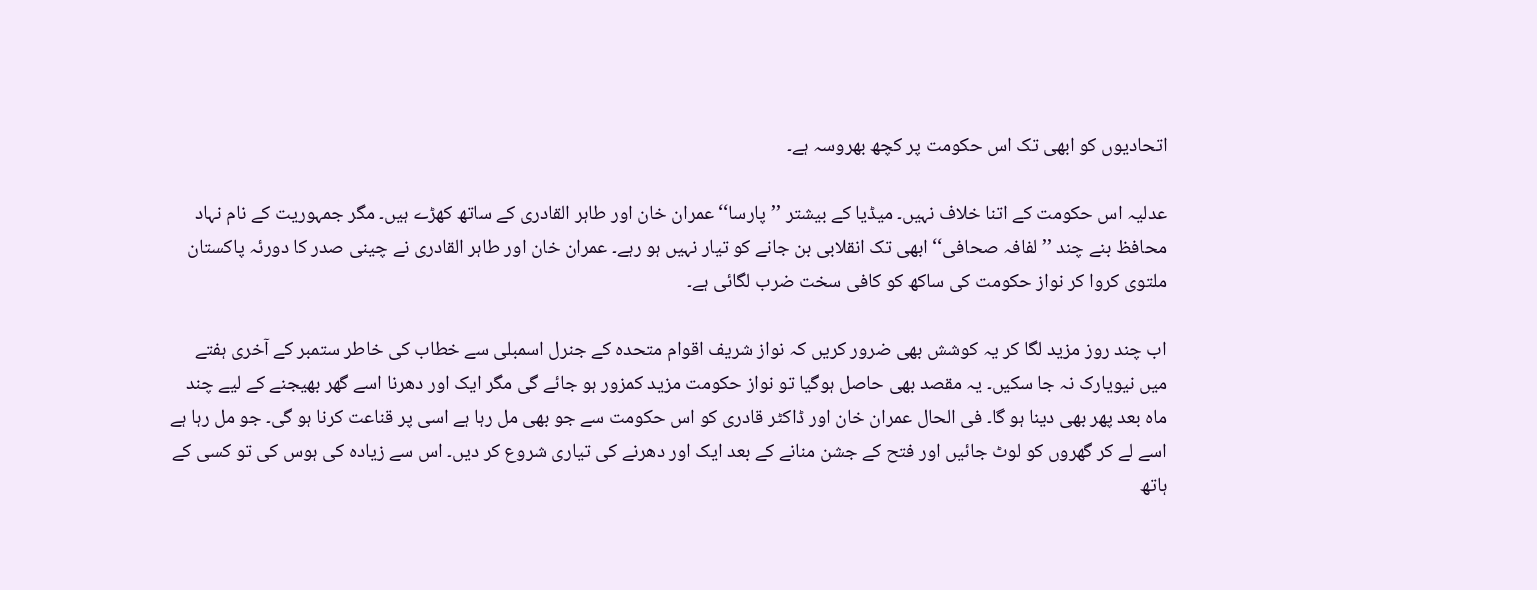اتحادیوں کو ابھی تک اس حکومت پر کچھ بھروسہ ہے۔

عدلیہ اس حکومت کے اتنا خلاف نہیں۔ میڈیا کے بیشتر ’’پارسا‘‘ عمران خان اور طاہر القادری کے ساتھ کھڑے ہیں۔ مگر جمہوریت کے نام نہاد محافظ بنے چند ’’لفافہ صحافی‘‘ ابھی تک انقلابی بن جانے کو تیار نہیں ہو رہے۔ عمران خان اور طاہر القادری نے چینی صدر کا دورئہ پاکستان ملتوی کروا کر نواز حکومت کی ساکھ کو کافی سخت ضرب لگائی ہے۔

اب چند روز مزید لگا کر یہ کوشش بھی ضرور کریں کہ نواز شریف اقوام متحدہ کے جنرل اسمبلی سے خطاب کی خاطر ستمبر کے آخری ہفتے میں نیویارک نہ جا سکیں۔ یہ مقصد بھی حاصل ہوگیا تو نواز حکومت مزید کمزور ہو جائے گی مگر ایک اور دھرنا اسے گھر بھیجنے کے لیے چند ماہ بعد پھر بھی دینا ہو گا۔ فی الحال عمران خان اور ڈاکٹر قادری کو اس حکومت سے جو بھی مل رہا ہے اسی پر قناعت کرنا ہو گی۔ جو مل رہا ہے اسے لے کر گھروں کو لوٹ جائیں اور فتح کے جشن منانے کے بعد ایک اور دھرنے کی تیاری شروع کر دیں۔ اس سے زیادہ کی ہوس کی تو کسی کے ہاتھ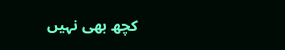کچھ بھی نہیں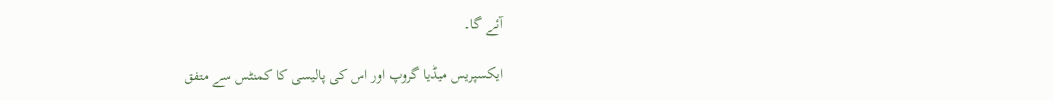آئے گا۔

ایکسپریس میڈیا گروپ اور اس کی پالیسی کا کمنٹس سے متفق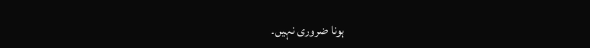ہونا ضروری نہیں۔